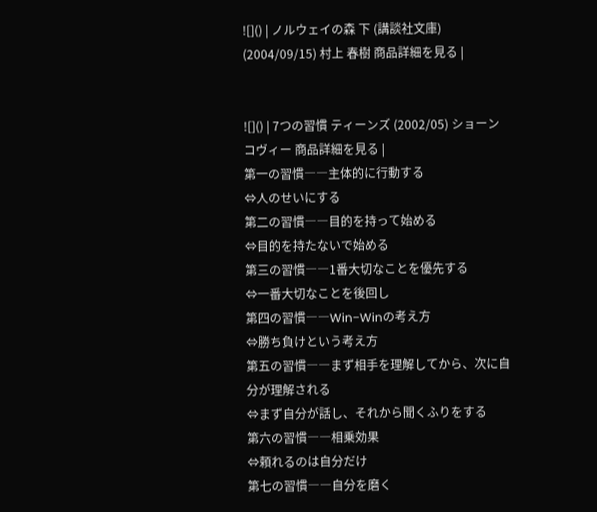![]() | ノルウェイの森 下 (講談社文庫) (2004/09/15) 村上 春樹 商品詳細を見る |


![]() | 7つの習慣 ティーンズ (2002/05) ショーン コヴィー 商品詳細を見る |
第一の習慣――主体的に行動する
⇔人のせいにする
第二の習慣――目的を持って始める
⇔目的を持たないで始める
第三の習慣――1番大切なことを優先する
⇔一番大切なことを後回し
第四の習慣――Win−Winの考え方
⇔勝ち負けという考え方
第五の習慣――まず相手を理解してから、次に自分が理解される
⇔まず自分が話し、それから聞くふりをする
第六の習慣――相乗効果
⇔頼れるのは自分だけ
第七の習慣――自分を磨く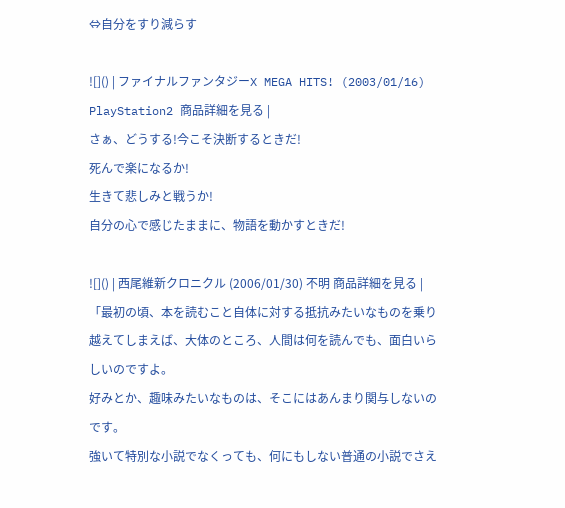⇔自分をすり減らす

![]() | ファイナルファンタジーX MEGA HITS! (2003/01/16) PlayStation2 商品詳細を見る |
さぁ、どうする!今こそ決断するときだ!
死んで楽になるか!
生きて悲しみと戦うか!
自分の心で感じたままに、物語を動かすときだ!

![]() | 西尾維新クロニクル (2006/01/30) 不明 商品詳細を見る |
「最初の頃、本を読むこと自体に対する抵抗みたいなものを乗り越えてしまえば、大体のところ、人間は何を読んでも、面白いらしいのですよ。
好みとか、趣味みたいなものは、そこにはあんまり関与しないのです。
強いて特別な小説でなくっても、何にもしない普通の小説でさえ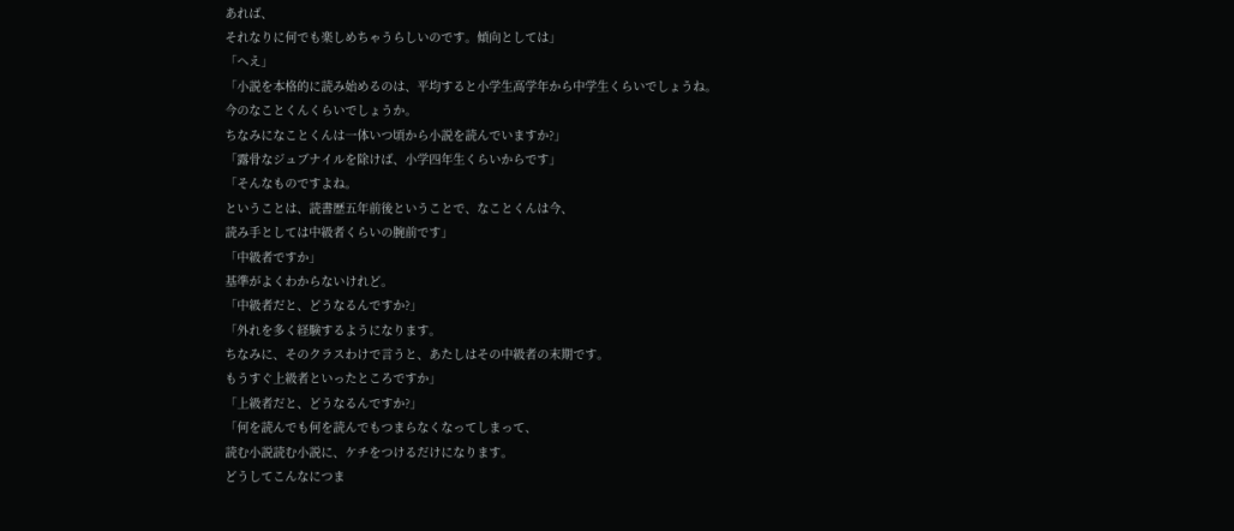あれば、
それなりに何でも楽しめちゃうらしいのです。傾向としては」
「へえ」
「小説を本格的に読み始めるのは、平均すると小学生高学年から中学生くらいでしょうね。
今のなことくんくらいでしょうか。
ちなみになことくんは一体いつ頃から小説を読んでいますか?」
「露骨なジュブナイルを除けば、小学四年生くらいからです」
「そんなものですよね。
ということは、読書歴五年前後ということで、なことくんは今、
読み手としては中級者くらいの腕前です」
「中級者ですか」
基準がよくわからないけれど。
「中級者だと、どうなるんですか?」
「外れを多く経験するようになります。
ちなみに、そのクラスわけで言うと、あたしはその中級者の末期です。
もうすぐ上級者といったところですか」
「上級者だと、どうなるんですか?」
「何を読んでも何を読んでもつまらなくなってしまって、
読む小説読む小説に、ケチをつけるだけになります。
どうしてこんなにつま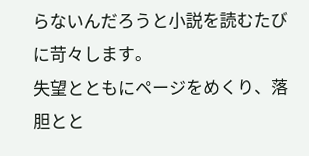らないんだろうと小説を読むたびに苛々します。
失望とともにページをめくり、落胆とと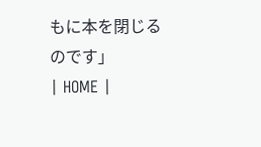もに本を閉じるのです」
| HOME |